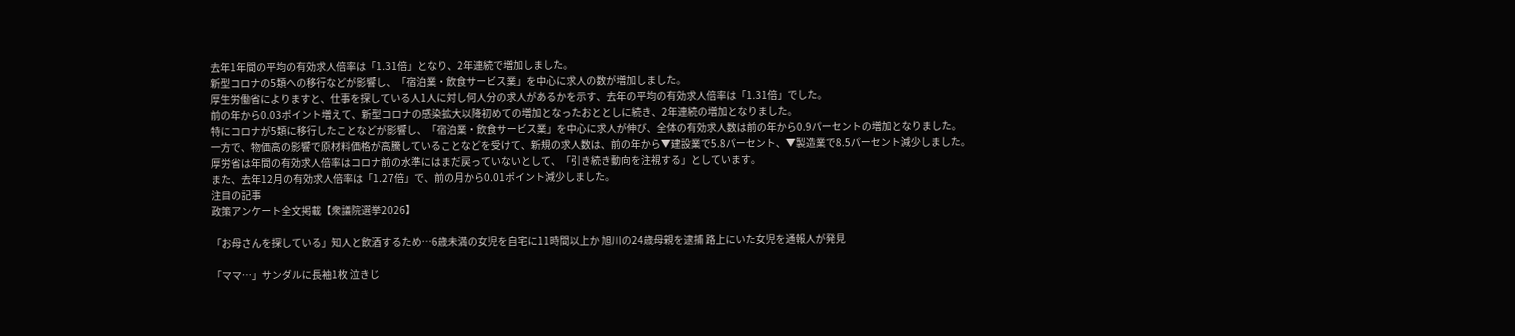去年1年間の平均の有効求人倍率は「1.31倍」となり、2年連続で増加しました。
新型コロナの5類への移行などが影響し、「宿泊業・飲食サービス業」を中心に求人の数が増加しました。
厚生労働省によりますと、仕事を探している人1人に対し何人分の求人があるかを示す、去年の平均の有効求人倍率は「1.31倍」でした。
前の年から0.03ポイント増えて、新型コロナの感染拡大以降初めての増加となったおととしに続き、2年連続の増加となりました。
特にコロナが5類に移行したことなどが影響し、「宿泊業・飲食サービス業」を中心に求人が伸び、全体の有効求人数は前の年から0.9パーセントの増加となりました。
一方で、物価高の影響で原材料価格が高騰していることなどを受けて、新規の求人数は、前の年から▼建設業で5.8パーセント、▼製造業で8.5パーセント減少しました。
厚労省は年間の有効求人倍率はコロナ前の水準にはまだ戻っていないとして、「引き続き動向を注視する」としています。
また、去年12月の有効求人倍率は「1.27倍」で、前の月から0.01ポイント減少しました。
注目の記事
政策アンケート全文掲載【衆議院選挙2026】

「お母さんを探している」知人と飲酒するため…6歳未満の女児を自宅に11時間以上か 旭川の24歳母親を逮捕 路上にいた女児を通報人が発見

「ママ…」サンダルに長袖1枚 泣きじ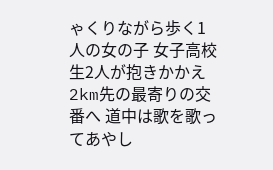ゃくりながら歩く1人の女の子 女子高校生2人が抱きかかえ2km先の最寄りの交番へ 道中は歌を歌ってあやし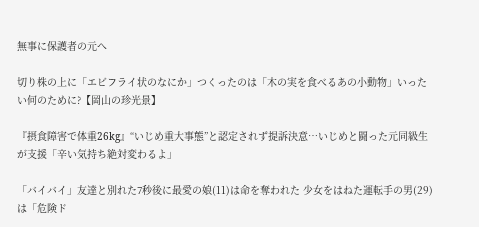無事に保護者の元へ

切り株の上に「エビフライ状のなにか」つくったのは「木の実を食べるあの小動物」いったい何のために?【岡山の珍光景】

『摂食障害で体重26kg』“いじめ重大事態”と認定されず提訴決意…いじめと闘った元同級生が支援「辛い気持ち絶対変わるよ」

「バイバイ」友達と別れた7秒後に最愛の娘(11)は命を奪われた 少女をはねた運転手の男(29)は「危険ド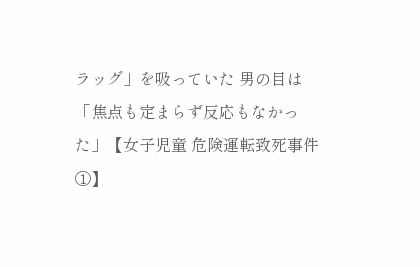ラッグ」を吸っていた 男の目は「焦点も定まらず反応もなかった」【女子児童 危険運転致死事件①】